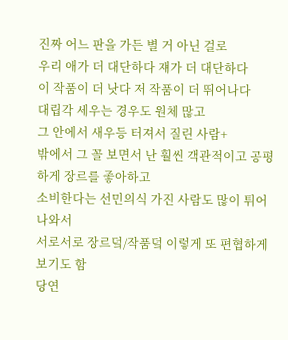진짜 어느 판을 가든 별 거 아닌 걸로
우리 애가 더 대단하다 쟤가 더 대단하다
이 작품이 더 낫다 저 작품이 더 뛰어나다
대립각 세우는 경우도 원체 많고
그 안에서 새우등 터져서 질린 사람+
밖에서 그 꼴 보면서 난 훨씬 객관적이고 공평하게 장르를 좋아하고
소비한다는 선민의식 가진 사람도 많이 튀어나와서
서로서로 장르덬/작품덬 이렇게 또 편협하게 보기도 함
당연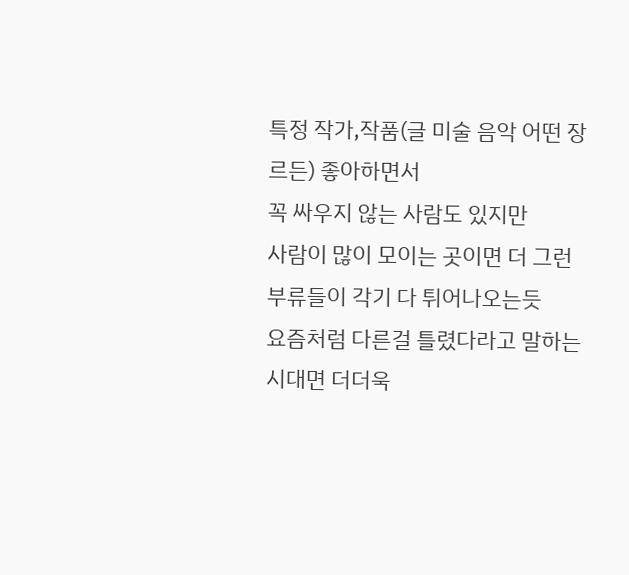특정 작가,작품(글 미술 음악 어떤 장르든) 좋아하면서
꼭 싸우지 않는 사람도 있지만
사람이 많이 모이는 곳이면 더 그런 부류들이 각기 다 튀어나오는듯
요즘처럼 다른걸 틀렸다라고 말하는 시대면 더더욱